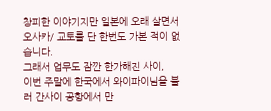창피한 이야기지만 일본에 오래 살면서 오사카/ 교토를 단 한번도 가본 적이 없습니다.
그래서 업무도 잠깐 한가해진 사이,
이번 주말에 한국에서 와이파이님을 불러 간사이 공항에서 만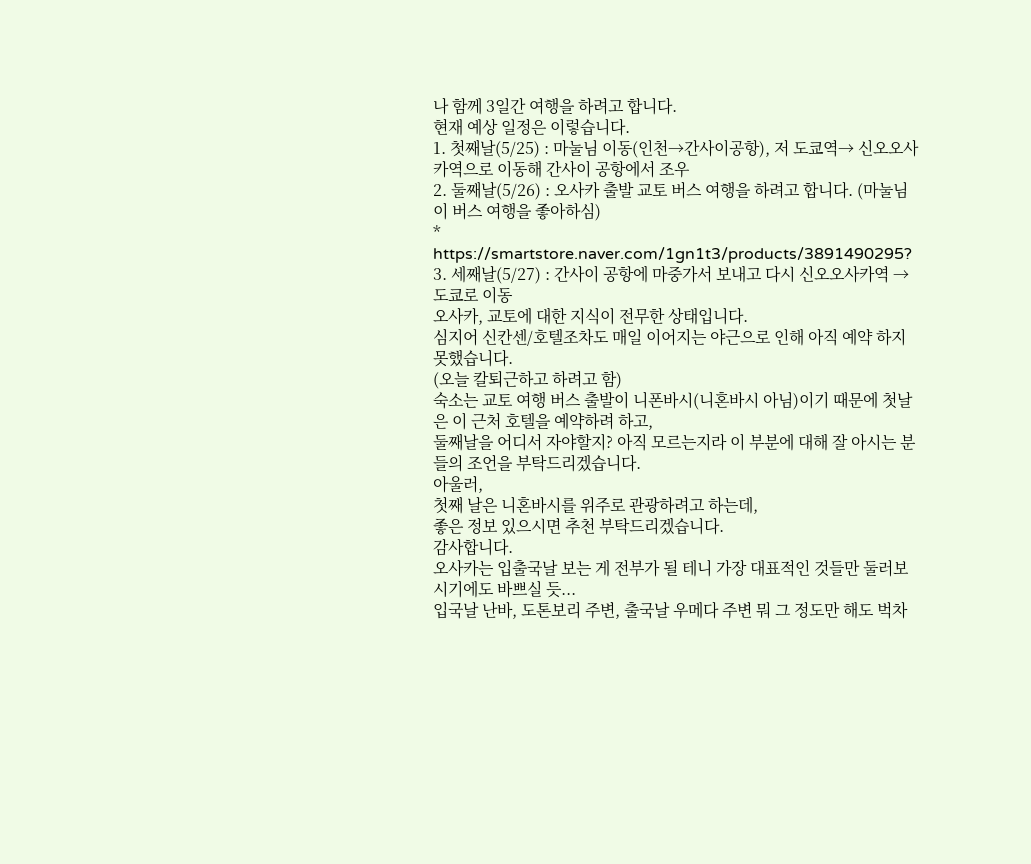나 함께 3일간 여행을 하려고 합니다.
현재 예상 일정은 이렇습니다.
1. 첫째날(5/25) : 마눌님 이동(인천→간사이공항), 저 도쿄역→ 신오오사카역으로 이동해 간사이 공항에서 조우
2. 둘째날(5/26) : 오사카 출발 교토 버스 여행을 하려고 합니다. (마눌님이 버스 여행을 좋아하심)
* https://smartstore.naver.com/1gn1t3/products/3891490295?
3. 세째날(5/27) : 간사이 공항에 마중가서 보내고 다시 신오오사카역 → 도쿄로 이동
오사카, 교토에 대한 지식이 전무한 상태입니다.
심지어 신칸센/호텔조차도 매일 이어지는 야근으로 인해 아직 예약 하지 못했습니다.
(오늘 칼퇴근하고 하려고 함)
숙소는 교토 여행 버스 출발이 니폰바시(니혼바시 아님)이기 때문에 첫날은 이 근처 호텔을 예약하려 하고,
둘째날을 어디서 자야할지? 아직 모르는지라 이 부분에 대해 잘 아시는 분들의 조언을 부탁드리겠습니다.
아울러,
첫째 날은 니혼바시를 위주로 관광하려고 하는데,
좋은 정보 있으시면 추천 부탁드리겠습니다.
감사합니다.
오사카는 입출국날 보는 게 전부가 될 테니 가장 대표적인 것들만 둘러보시기에도 바쁘실 듯...
입국날 난바, 도톤보리 주변, 출국날 우메다 주변 뭐 그 정도만 해도 벅차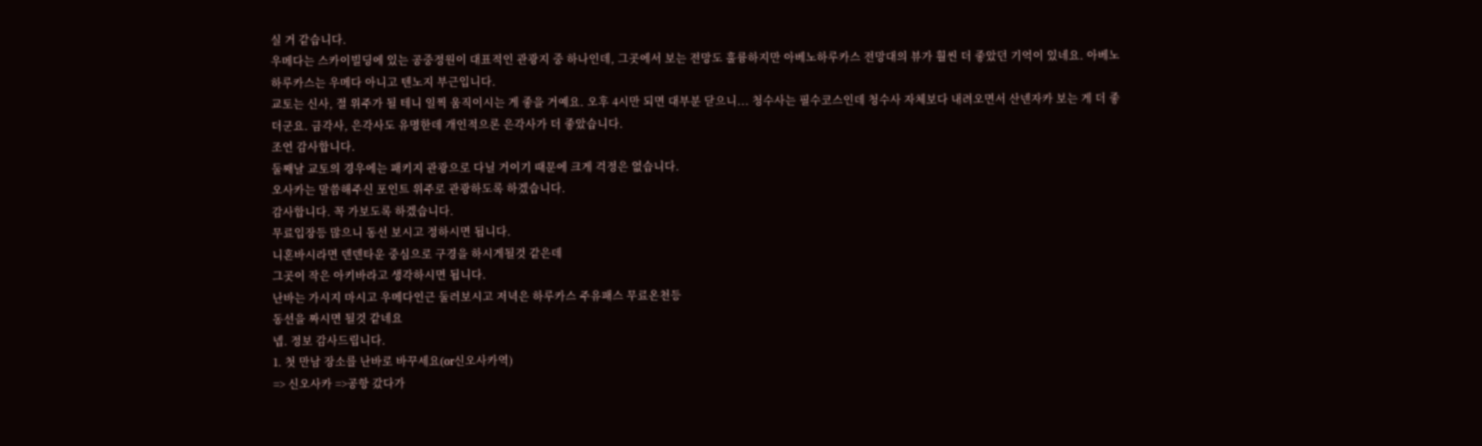실 거 같습니다.
우메다는 스카이빌딩에 있는 공중정원이 대표적인 관광지 중 하나인데, 그곳에서 보는 전망도 훌륭하지만 아베노하루카스 전망대의 뷰가 훨씬 더 좋았던 기억이 있네요. 아베노하루카스는 우메다 아니고 텐노지 부근입니다.
교토는 신사, 절 위주가 될 테니 일찍 움직이시는 게 좋을 거예요. 오후 4시만 되면 대부분 닫으니... 청수사는 필수코스인데 청수사 자체보다 내려오면서 산넨자카 보는 게 더 좋더군요. 금각사, 은각사도 유명한데 개인적으론 은각사가 더 좋았습니다.
조언 감사합니다.
둘째날 교토의 경우에는 패키지 관광으로 다닐 거이기 때문에 크게 걱정은 없습니다.
오사카는 말씀해주신 포인트 위주로 관광하도록 하겠습니다.
감사합니다. 꼭 가보도록 하겠습니다.
무료입장등 많으니 동선 보시고 정하시면 됩니다.
니혼바시라면 덴덴타운 중심으로 구경을 하시게될것 같은데
그곳이 작은 아키바라고 생각하시면 됩니다.
난바는 가시지 마시고 우메다인근 둘러보시고 저녁은 하루카스 주유패스 무료온천등
동선을 짜시면 될것 같네요
넵. 정보 감사드립니다.
1. 첫 만남 장소를 난바로 바꾸세요(or신오사카역)
=> 신오사카 =>공항 갔다가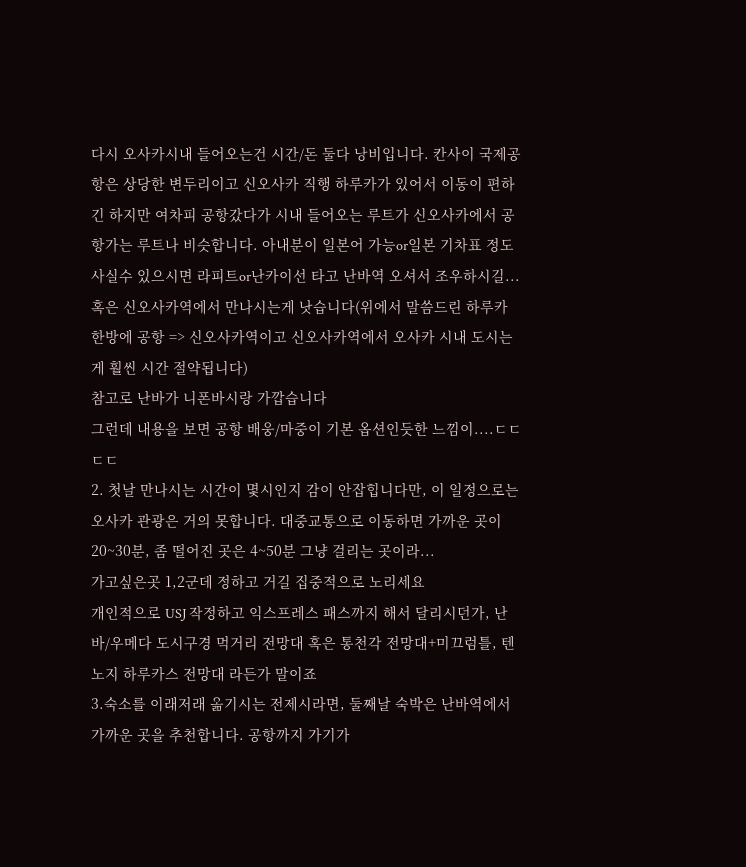다시 오사카시내 들어오는건 시간/돈 둘다 낭비입니다. 칸사이 국제공항은 상당한 변두리이고 신오사카 직행 하루카가 있어서 이동이 편하긴 하지만 여차피 공항갔다가 시내 들어오는 루트가 신오사카에서 공항가는 루트나 비슷합니다. 아내분이 일본어 가능or일본 기차표 정도 사실수 있으시면 라피트or난카이선 타고 난바역 오셔서 조우하시길...
혹은 신오사카역에서 만나시는게 낫습니다(위에서 말씀드린 하루카 한방에 공항 => 신오사카역이고 신오사카역에서 오사카 시내 도시는게 훨씬 시간 절약됩니다)
참고로 난바가 니폰바시랑 가깝습니다
그런데 내용을 보면 공항 배웅/마중이 기본 옵션인듯한 느낌이....ㄷㄷㄷㄷ
2. 첫날 만나시는 시간이 몇시인지 감이 안잡힙니다만, 이 일정으로는 오사카 관광은 거의 못합니다. 대중교통으로 이동하면 가까운 곳이 20~30분, 좀 떨어진 곳은 4~50분 그냥 걸리는 곳이라...
가고싶은곳 1,2군데 정하고 거길 집중적으로 노리세요
개인적으로 USJ 작정하고 익스프레스 패스까지 해서 달리시던가, 난바/우메다 도시구경 먹거리 전망대 혹은 통천각 전망대+미끄럼틀, 텐노지 하루카스 전망대 라든가 말이죠
3.숙소를 이래저래 옮기시는 전제시라면, 둘째날 숙박은 난바역에서 가까운 곳을 추천합니다. 공항까지 가기가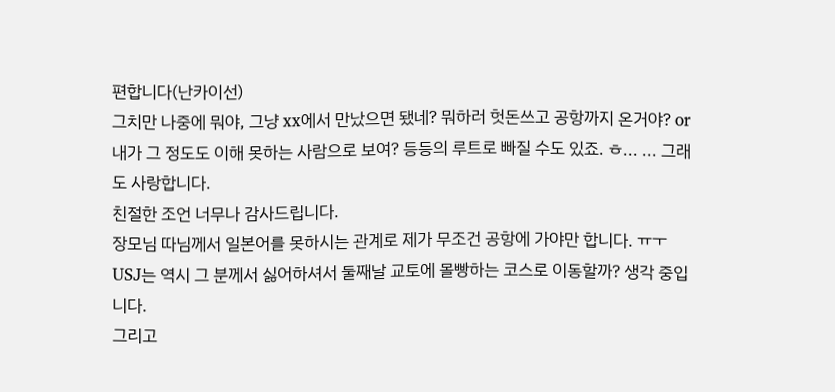편합니다(난카이선)
그치만 나중에 뭐야, 그냥 xx에서 만났으면 됐네? 뭐하러 헛돈쓰고 공항까지 온거야? or 내가 그 정도도 이해 못하는 사람으로 보여? 등등의 루트로 빠질 수도 있죠. ㅎ... ... 그래도 사랑합니다.
친절한 조언 너무나 감사드립니다.
장모님 따님께서 일본어를 못하시는 관계로 제가 무조건 공항에 가야만 합니다. ㅠㅜ
USJ는 역시 그 분께서 싫어하셔서 둘째날 교토에 몰빵하는 코스로 이동할까? 생각 중입니다.
그리고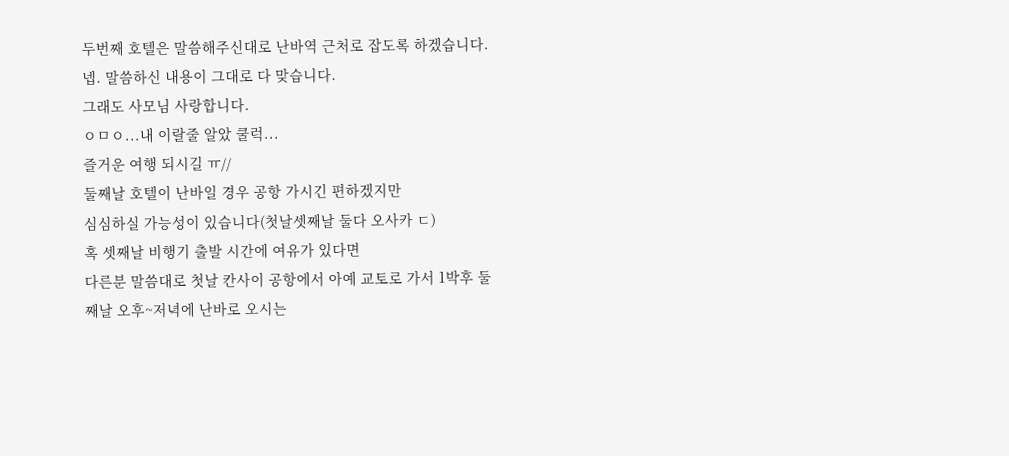두번째 호텔은 말씀해주신대로 난바역 근처로 잡도록 하겠습니다.
넵. 말씀하신 내용이 그대로 다 맞습니다.
그래도 사모님 사랑합니다.
ㅇㅁㅇ...내 이랄줄 알았 쿨럭...
즐거운 여행 되시길 ㅠ//
둘째날 호텔이 난바일 경우 공항 가시긴 편하겠지만
심심하실 가능성이 있습니다(첫날셋째날 둘다 오사카 ㄷ)
혹 셋째날 비행기 출발 시간에 여유가 있다면
다른분 말씀대로 첫날 칸사이 공항에서 아예 교토로 가서 1박후 둘째날 오후~저녁에 난바로 오시는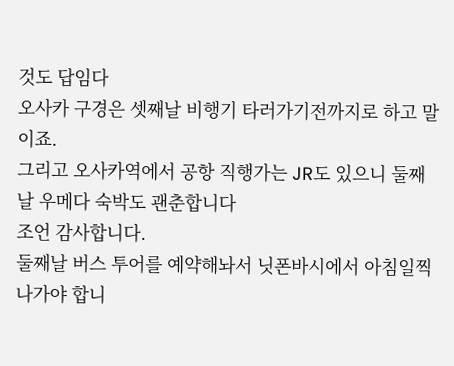것도 답임다
오사카 구경은 셋째날 비행기 타러가기전까지로 하고 말이죠.
그리고 오사카역에서 공항 직행가는 JR도 있으니 둘째날 우메다 숙박도 괜춘합니다
조언 감사합니다.
둘째날 버스 투어를 예약해놔서 닛폰바시에서 아침일찍 나가야 합니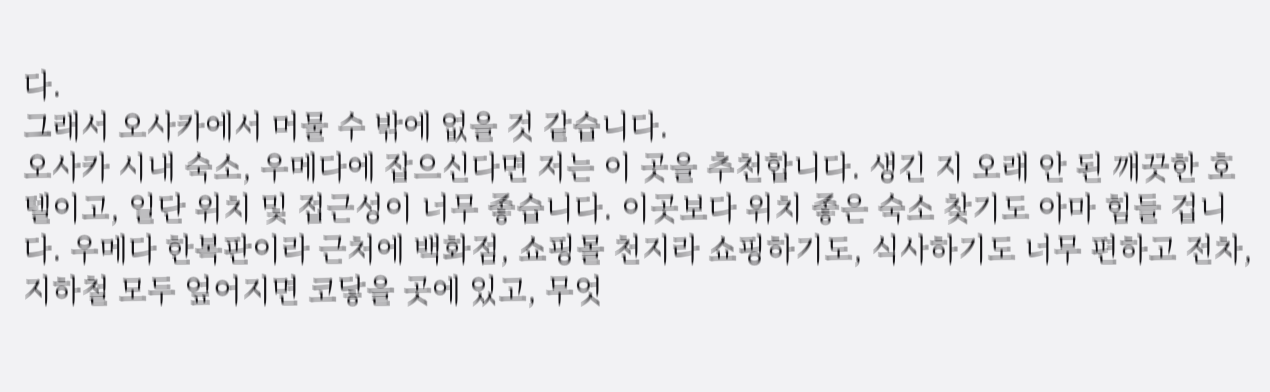다.
그래서 오사카에서 머물 수 밖에 없을 것 같습니다.
오사카 시내 숙소, 우메다에 잡으신다면 저는 이 곳을 추천합니다. 생긴 지 오래 안 된 깨끗한 호텔이고, 일단 위치 및 접근성이 너무 좋습니다. 이곳보다 위치 좋은 숙소 찾기도 아마 힘들 겁니다. 우메다 한복판이라 근처에 백화점, 쇼핑몰 천지라 쇼핑하기도, 식사하기도 너무 편하고 전차, 지하철 모두 엎어지면 코닿을 곳에 있고, 무엇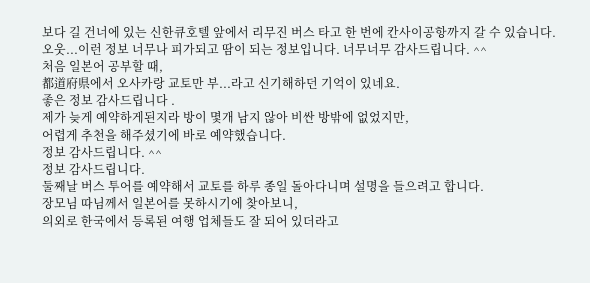보다 길 건너에 있는 신한큐호텔 앞에서 리무진 버스 타고 한 번에 칸사이공항까지 갈 수 있습니다.
오웃...이런 정보 너무나 피가되고 땀이 되는 정보입니다. 너무너무 감사드립니다. ^^
처음 일본어 공부할 때,
都道府県에서 오사카랑 교토만 부...라고 신기해하던 기억이 있네요.
좋은 정보 감사드립니다 .
제가 늦게 예약하게된지라 방이 몇개 남지 않아 비싼 방밖에 없었지만,
어렵게 추천을 해주셨기에 바로 예약했습니다.
정보 감사드립니다. ^^
정보 감사드립니다.
둘째날 버스 투어를 예약해서 교토를 하루 종일 돌아다니며 설명을 들으려고 합니다.
장모님 따님께서 일본어를 못하시기에 찾아보니,
의외로 한국에서 등록된 여행 업체들도 잘 되어 있더라고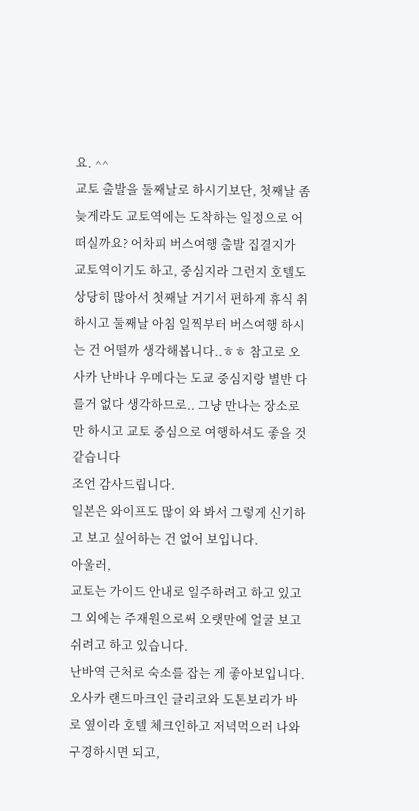요. ^^
교토 출발을 둘째날로 하시기보단, 첫째날 좀 늦게라도 교토역에는 도착하는 일정으로 어떠실까요? 어차피 버스여행 출발 집결지가 교토역이기도 하고, 중심지라 그런지 호텔도 상당히 많아서 첫째날 거기서 편하게 휴식 취하시고 둘째날 아침 일찍부터 버스여행 하시는 건 어떨까 생각해봅니다..ㅎㅎ 참고로 오사카 난바나 우메다는 도쿄 중심지랑 별반 다를거 없다 생각하므로.. 그냥 만나는 장소로만 하시고 교토 중심으로 여행하셔도 좋을 것 같습니다
조언 감사드립니다.
일본은 와이프도 많이 와 봐서 그렇게 신기하고 보고 싶어하는 건 없어 보입니다.
아울러,
교토는 가이드 안내로 일주하려고 하고 있고 그 외에는 주재원으로써 오랫만에 얼굴 보고 쉬려고 하고 있습니다.
난바역 근처로 숙소를 잡는 게 좋아보입니다.
오사카 랜드마크인 글리코와 도톤보리가 바로 옆이라 호텔 체크인하고 저녁먹으러 나와 구경하시면 되고,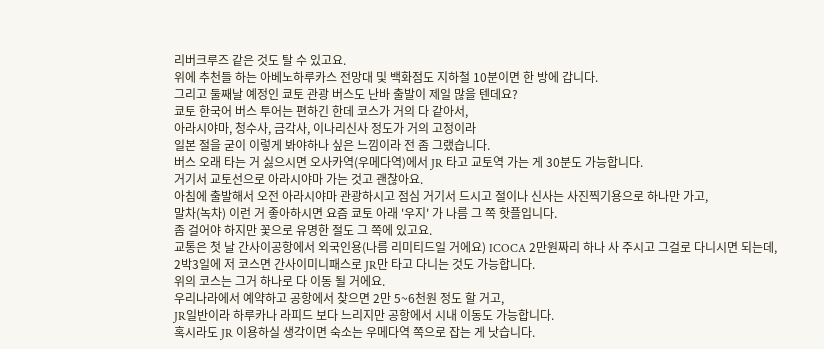리버크루즈 같은 것도 탈 수 있고요.
위에 추천들 하는 아베노하루카스 전망대 및 백화점도 지하철 10분이면 한 방에 갑니다.
그리고 둘째날 예정인 쿄토 관광 버스도 난바 출발이 제일 많을 텐데요?
쿄토 한국어 버스 투어는 편하긴 한데 코스가 거의 다 같아서,
아라시야마, 청수사, 금각사, 이나리신사 정도가 거의 고정이라
일본 절을 굳이 이렇게 봐야하나 싶은 느낌이라 전 좀 그랬습니다.
버스 오래 타는 거 싫으시면 오사카역(우메다역)에서 JR 타고 교토역 가는 게 30분도 가능합니다.
거기서 교토선으로 아라시야마 가는 것고 괜찮아요.
아침에 출발해서 오전 아라시야마 관광하시고 점심 거기서 드시고 절이나 신사는 사진찍기용으로 하나만 가고,
말차(녹차) 이런 거 좋아하시면 요즘 쿄토 아래 '우지' 가 나름 그 쪽 핫플입니다.
좀 걸어야 하지만 꽃으로 유명한 절도 그 쪽에 있고요.
교통은 첫 날 간사이공항에서 외국인용(나름 리미티드일 거에요) ICOCA 2만원짜리 하나 사 주시고 그걸로 다니시면 되는데,
2박3일에 저 코스면 간사이미니패스로 JR만 타고 다니는 것도 가능합니다.
위의 코스는 그거 하나로 다 이동 될 거에요.
우리나라에서 예약하고 공항에서 찾으면 2만 5~6천원 정도 할 거고,
JR일반이라 하루카나 라피드 보다 느리지만 공항에서 시내 이동도 가능합니다.
혹시라도 JR 이용하실 생각이면 숙소는 우메다역 쪽으로 잡는 게 낫습니다.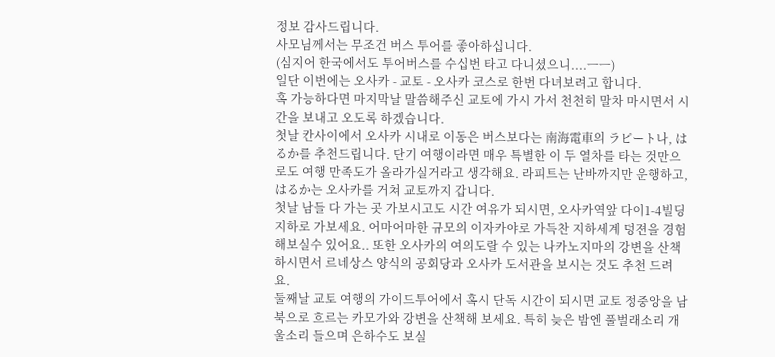정보 감사드립니다.
사모님께서는 무조건 버스 투어를 좋아하십니다.
(심지어 한국에서도 투어버스를 수십번 타고 다니셨으니....ㅡㅡ)
일단 이번에는 오사카 - 교토 - 오사카 코스로 한번 다녀보려고 합니다.
혹 가능하다면 마지막날 말씀해주신 교토에 가시 가서 천천히 말차 마시면서 시간을 보내고 오도록 하겠습니다.
첫날 칸사이에서 오사카 시내로 이동은 버스보다는 南海電車의 ラピート나, はるか를 추천드립니다. 단기 여행이라면 매우 특별한 이 두 열차를 타는 것만으로도 여행 만족도가 올라가실거라고 생각해요. 라피트는 난바까지만 운행하고, はるか는 오사카를 거쳐 교토까지 갑니다.
첫날 남들 다 가는 곳 가보시고도 시간 여유가 되시면, 오사카역앞 다이1-4빌딩 지하로 가보세요. 어마어마한 규모의 이자카야로 가득찬 지하세계 덩젼을 경험해보실수 있어요.. 또한 오사카의 여의도랄 수 있는 나카노지마의 강변을 산책하시면서 르네상스 양식의 공회당과 오사카 도서관을 보시는 것도 추천 드려요.
둘째날 교토 여행의 가이드투어에서 혹시 단독 시간이 되시면 교토 정중앙을 남북으로 흐르는 카모가와 강변을 산책해 보세요. 특히 늦은 밤엔 풀벌래소리 개울소리 들으며 은하수도 보실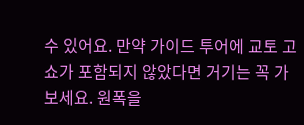수 있어요. 만약 가이드 투어에 교토 고쇼가 포함되지 않았다면 거기는 꼭 가보세요. 원폭을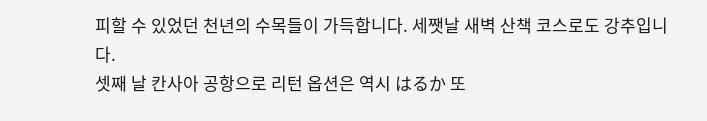피할 수 있었던 천년의 수목들이 가득합니다. 세쨋날 새벽 산책 코스로도 강추입니다.
셋째 날 칸사아 공항으로 리턴 옵션은 역시 はるか 또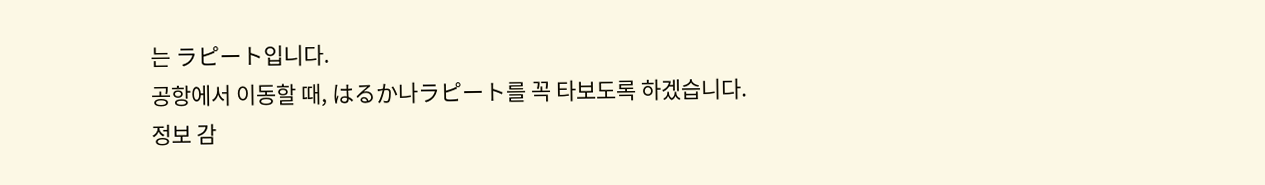는 ラピート입니다.
공항에서 이동할 때, はるか나ラピート를 꼭 타보도록 하겠습니다.
정보 감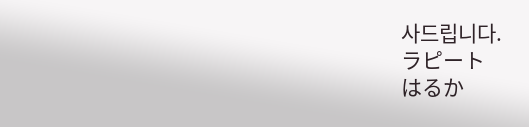사드립니다.
ラピート
はるか